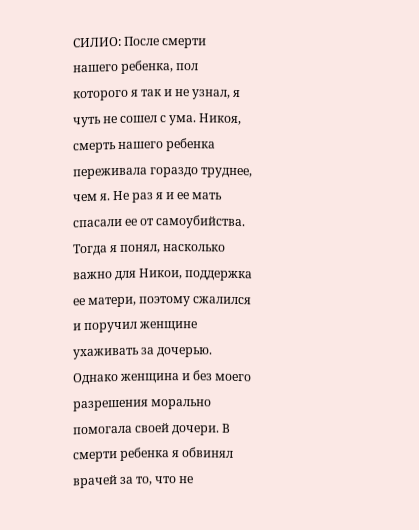СИЛИО: После смерти нашего ребенка, пол которого я так и не узнал, я чуть не сошел с ума. Никоя, смерть нашего ребенка переживала гораздо труднее, чем я. Не раз я и ее мать спасали ее от самоубийства. Тогда я понял, насколько важно для Никои, поддержка ее матери, поэтому сжалился и поручил женщине ухаживать за дочерью. Однако женщина и без моего разрешения морально помогала своей дочери. В смерти ребенка я обвинял врачей за то, что не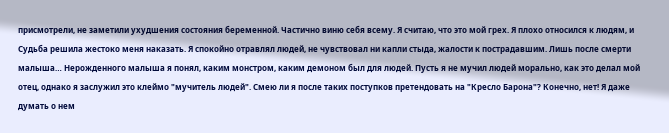присмотрели, не заметили ухудшения состояния беременной. Частично виню себя всему. Я считаю, что это мой грех. Я плохо относился к людям, и Судьба решила жестоко меня наказать. Я спокойно отравлял людей, не чувствовал ни капли стыда, жалости к пострадавшим. Лишь после смерти малыша… Нерожденного малыша я понял, каким монстром, каким демоном был для людей. Пусть я не мучил людей морально, как это делал мой отец, однако я заслужил это клеймо "мучитель людей". Смею ли я после таких поступков претендовать на "Кресло Барона"? Конечно, нет! Я даже думать о нем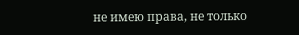не имею права, не только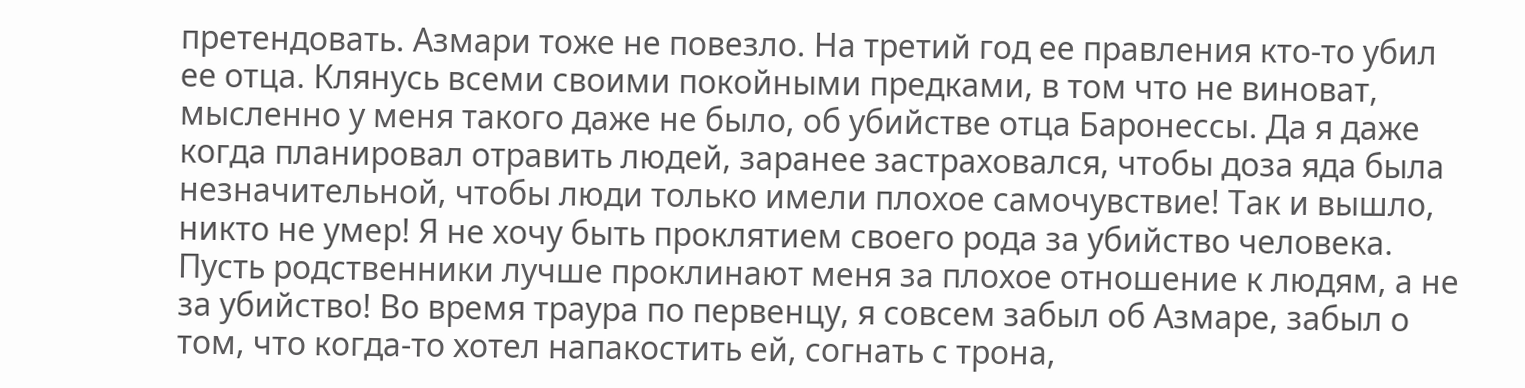претендовать. Азмари тоже не повезло. На третий год ее правления кто-то убил ее отца. Клянусь всеми своими покойными предками, в том что не виноват, мысленно у меня такого даже не было, об убийстве отца Баронессы. Да я даже когда планировал отравить людей, заранее застраховался, чтобы доза яда была незначительной, чтобы люди только имели плохое самочувствие! Так и вышло, никто не умер! Я не хочу быть проклятием своего рода за убийство человека. Пусть родственники лучше проклинают меня за плохое отношение к людям, а не за убийство! Во время траура по первенцу, я совсем забыл об Азмаре, забыл о том, что когда-то хотел напакостить ей, согнать с трона,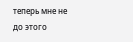теперь мне не до этого